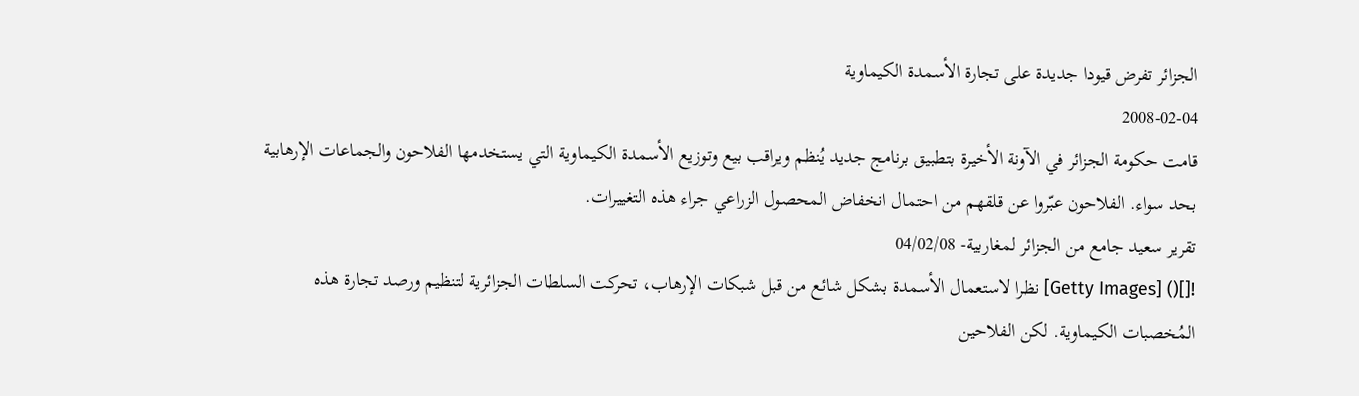الجزائر تفرض قيودا جديدة على تجارة الأسمدة الكيماوية
2008-02-04
قامت حكومة الجزائر في الآونة الأخيرة بتطبيق برنامج جديد يُنظم ويراقب بيع وتوزيع الأسمدة الكيماوية التي يستخدمها الفلاحون والجماعات الإرهابية بحد سواء. الفلاحون عبّروا عن قلقهم من احتمال انخفاض المحصول الزراعي جراء هذه التغييرات.
تقرير سعيد جامع من الجزائر لمغاربية- 04/02/08
![]() [Getty Images] نظرا لاستعمال الأسمدة بشكل شائع من قبل شبكات الإرهاب، تحركت السلطات الجزائرية لتنظيم ورصد تجارة هذه المُخصبات الكيماوية. لكن الفلاحين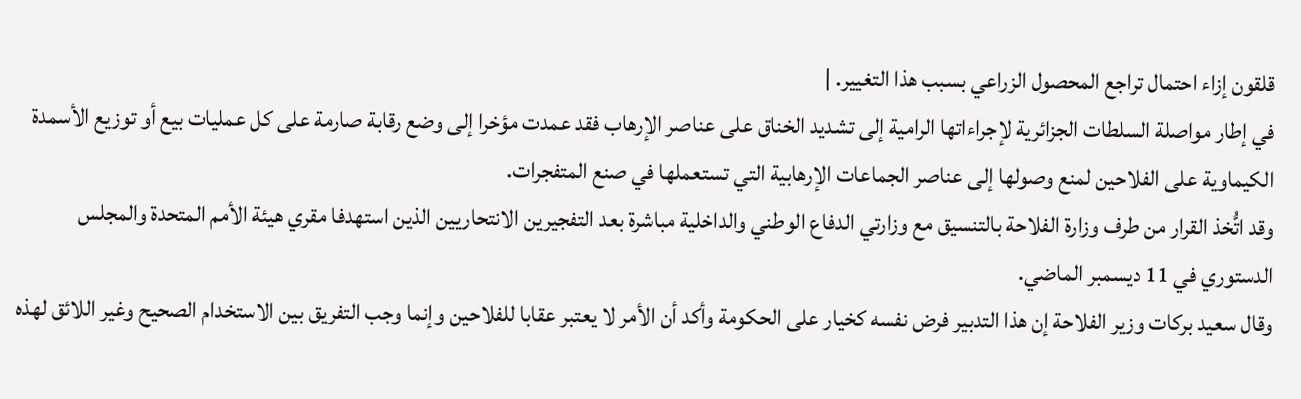قلقون إزاء احتمال تراجع المحصول الزراعي بسبب هذا التغيير. |
في إطار مواصلة السلطات الجزائرية لإجراءاتها الرامية إلى تشديد الخناق على عناصر الإرهاب فقد عمدت مؤخرا إلى وضع رقابة صارمة على كل عمليات بيع أو توزيع الأسمدة الكيماوية على الفلاحين لمنع وصولها إلى عناصر الجماعات الإرهابية التي تستعملها في صنع المتفجرات.
وقد اتُّخذ القرار من طرف وزارة الفلاحة بالتنسيق مع وزارتي الدفاع الوطني والداخلية مباشرة بعد التفجيرين الانتحاريين الذين استهدفا مقري هيئة الأمم المتحدة والمجلس الدستوري في 11 ديسمبر الماضي.
وقال سعيد بركات وزير الفلاحة إن هذا التدبير فرض نفسه كخيار على الحكومة وأكد أن الأمر لا يعتبر عقابا للفلاحين وإنما وجب التفريق بين الاستخدام الصحيح وغير اللائق لهذه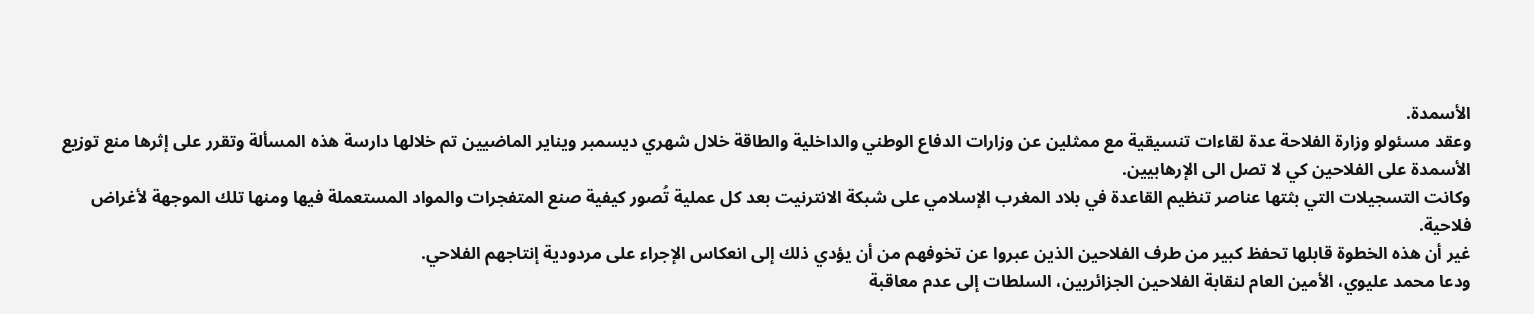الأسمدة.
وعقد مسئولو وزارة الفلاحة عدة لقاءات تنسيقية مع ممثلين عن وزارات الدفاع الوطني والداخلية والطاقة خلال شهري ديسمبر ويناير الماضيين تم خلالها دارسة هذه المسألة وتقرر على إثرها منع توزيع الأسمدة على الفلاحين كي لا تصل الى الإرهابيين.
وكانت التسجيلات التي بثتها عناصر تنظيم القاعدة في بلاد المغرب الإسلامي على شبكة الانترنيت بعد كل عملية تُصور كيفية صنع المتفجرات والمواد المستعملة فيها ومنها تلك الموجهة لأغراض فلاحية.
غير أن هذه الخطوة قابلها تحفظ كبير من طرف الفلاحين الذين عبروا عن تخوفهم من أن يؤدي ذلك إلى انعكاس الإجراء على مردودية إنتاجهم الفلاحي.
ودعا محمد عليوي، الأمين العام لنقابة الفلاحين الجزائريين، السلطات إلى عدم معاقبة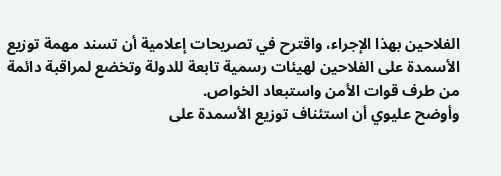الفلاحين بهذا الإجراء، واقترح في تصريحات إعلامية أن تسند مهمة توزيع الأسمدة على الفلاحين لهيئات رسمية تابعة للدولة وتخضع لمراقبة دائمة من طرف قوات الأمن واستبعاد الخواص.
وأوضح عليوي أن استئناف توزيع الأسمدة على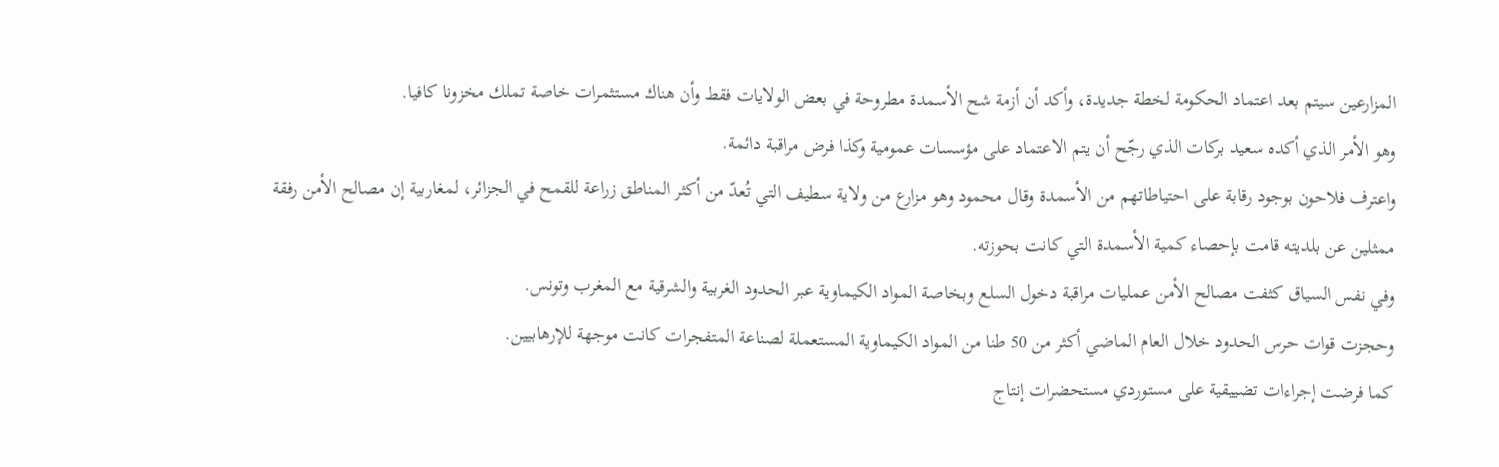المزارعين سيتم بعد اعتماد الحكومة لخطة جديدة، وأكد أن أزمة شح الأسمدة مطروحة في بعض الولايات فقط وأن هناك مستثمرات خاصة تملك مخزونا كافيا.
وهو الأمر الذي أكده سعيد بركات الذي رجّح أن يتم الاعتماد على مؤسسات عمومية وكذا فرض مراقبة دائمة.
واعترف فلاحون بوجود رقابة على احتياطاتهم من الأسمدة وقال محمود وهو مزارع من ولاية سطيف التي تُعدّ من أكثر المناطق زراعة للقمح في الجزائر، لمغاربية إن مصالح الأمن رفقة ممثلين عن بلديته قامت بإحصاء كمية الأسمدة التي كانت بحوزته.
وفي نفس السياق كثفت مصالح الأمن عمليات مراقبة دخول السلع وبخاصة المواد الكيماوية عبر الحدود الغربية والشرقية مع المغرب وتونس.
وحجزت قوات حرس الحدود خلال العام الماضي أكثر من 50 طنا من المواد الكيماوية المستعملة لصناعة المتفجرات كانت موجهة للإرهابيين.
كما فرضت إجراءات تضييقية على مستوردي مستحضرات إنتاج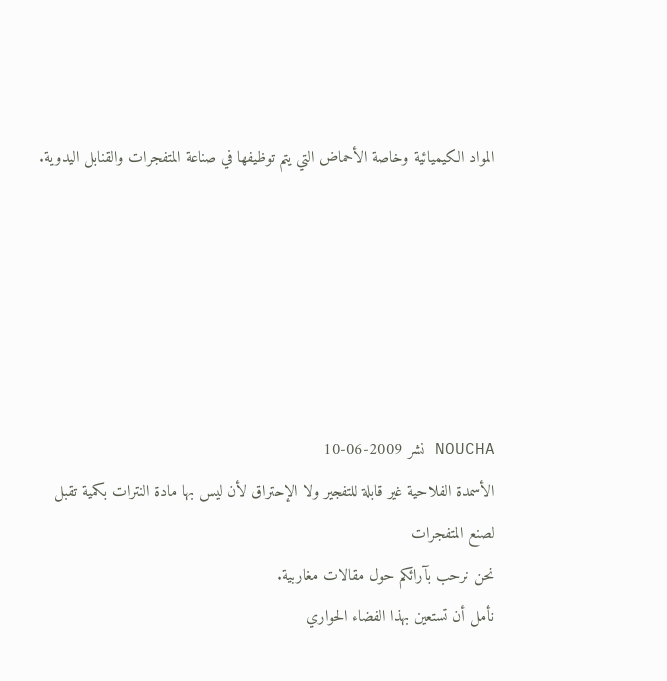المواد الكيميائية وخاصة الأحماض التي يتم توظيفها في صناعة المتفجرات والقنابل اليدوية.






NOUCHA نشر 2009-06-10
الأسمدة الفلاحية غير قابلة للتفجير ولا الإحتراق لأن ليس بها مادة النترات بكمية تقبل لصنع المتفجرات
نحن نرحب بآرائكم حول مقالات مغاربية.
نأمل أن تستعين بهذا الفضاء الحواري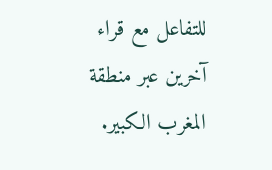للتفاعل مع قراء آخرين عبر منطقة المغرب الكبير.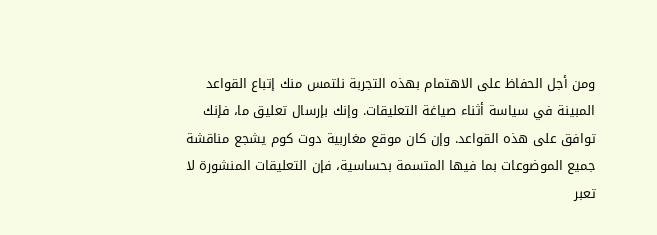ومن أجل الحفاظ على الاهتمام بهذه التجربة نلتمس منك إتباع القواعد المبينة في سياسة أثناء صياغة التعليقات. وإنك بإرسال تعليق ما، فإنك توافق على هذه القواعد. وإن كان موقع مغاربية دوت كوم يشجع مناقشة جميع الموضوعات بما فيها المتسمة بحساسية، فإن التعليقات المنشورة لا تعبر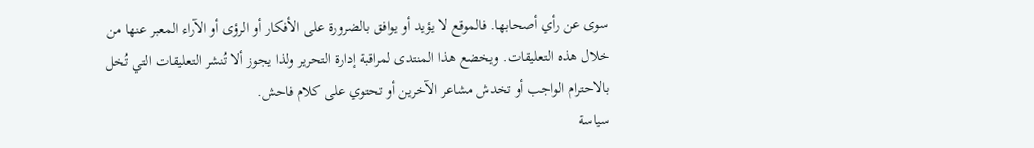سوى عن رأي أصحابها. فالموقع لا يؤيد أو يوافق بالضرورة على الأفكار أو الرؤى أو الآراء المعبر عنها من خلال هذه التعليقات. ويخضع هذا المنتدى لمراقبة إدارة التحرير ولذا يجوز ألا تُنشر التعليقات التي تُخل بالاحترام الواجب أو تخدش مشاعر الآخرين أو تحتوي على كلام فاحش.
سياسة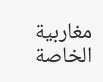مغاربية الخاصة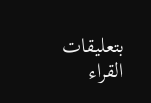بتعليقات القراء